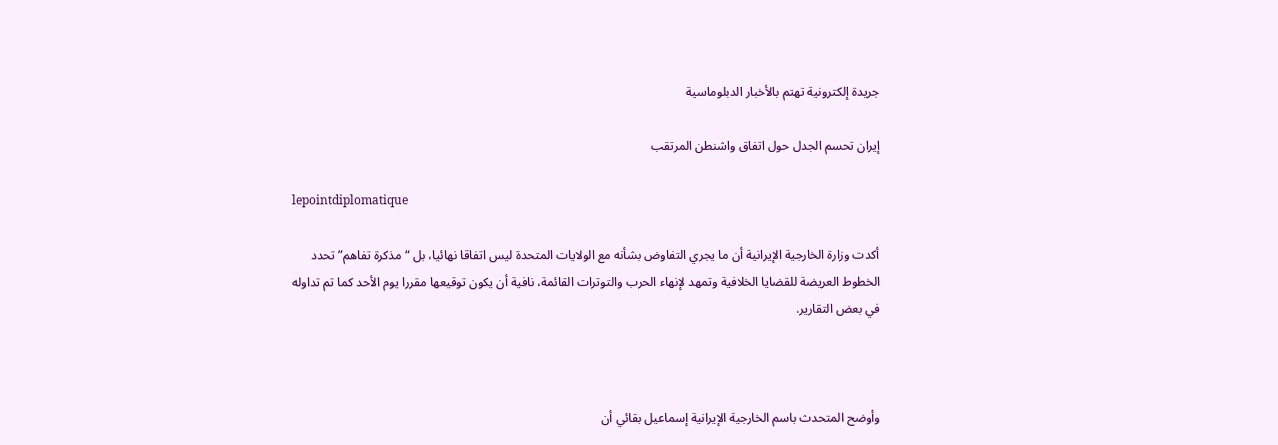جريدة إلكترونية تهتم بالأخبار الدبلوماسية

إيران تحسم الجدل حول اتفاق واشنطن المرتقب

lepointdiplomatique

أكدت وزارة الخارجية الإيرانية أن ما يجري التفاوض بشأنه مع الولايات المتحدة ليس اتفاقا نهائيا، بل “مذكرة تفاهم” تحدد الخطوط العريضة للقضايا الخلافية وتمهد لإنهاء الحرب والتوترات القائمة، نافية أن يكون توقيعها مقررا يوم الأحد كما تم تداوله في بعض التقارير.



وأوضح المتحدث باسم الخارجية الإيرانية إسماعيل بقائي أن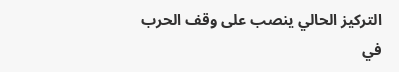التركيز الحالي ينصب على وقف الحرب في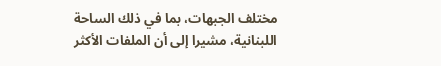مختلف الجبهات، بما في ذلك الساحة اللبنانية، مشيرا إلى أن الملفات الأكثر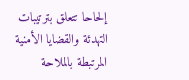إلحاحا تتعلق بترتيبات التهدئة والقضايا الأمنية المرتبطة بالملاحة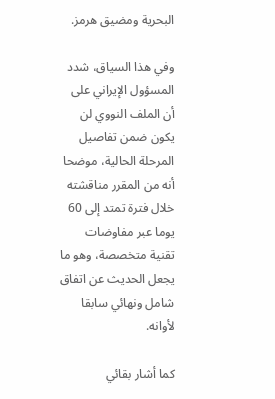البحرية ومضيق هرمز.

وفي هذا السياق، شدد المسؤول الإيراني على أن الملف النووي لن يكون ضمن تفاصيل المرحلة الحالية، موضحا أنه من المقرر مناقشته خلال فترة تمتد إلى 60 يوما عبر مفاوضات تقنية متخصصة، وهو ما يجعل الحديث عن اتفاق شامل ونهائي سابقا لأوانه.

كما أشار بقائي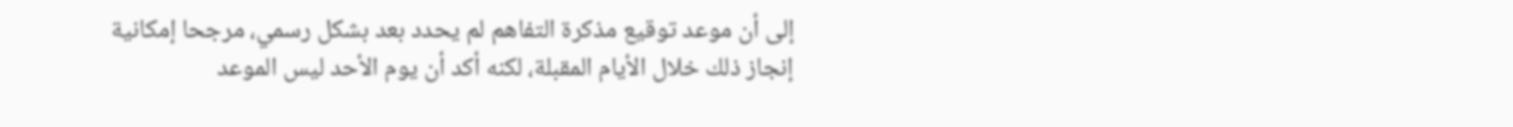إلى أن موعد توقيع مذكرة التفاهم لم يحدد بعد بشكل رسمي، مرجحا إمكانية إنجاز ذلك خلال الأيام المقبلة، لكنه أكد أن يوم الأحد ليس الموعد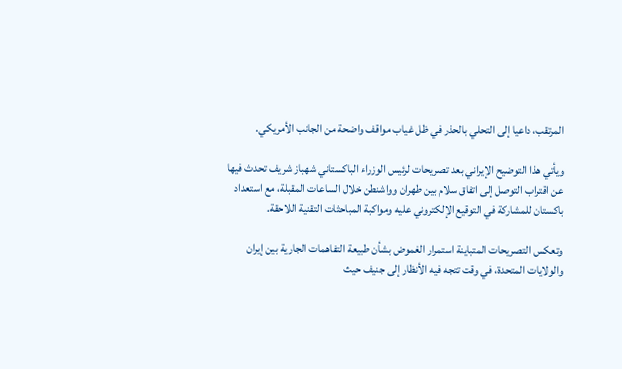المرتقب، داعيا إلى التحلي بالحذر في ظل غياب مواقف واضحة من الجانب الأمريكي.

ويأتي هذا التوضيح الإيراني بعد تصريحات لرئيس الوزراء الباكستاني شهباز شريف تحدث فيها عن اقتراب التوصل إلى اتفاق سلام بين طهران وواشنطن خلال الساعات المقبلة، مع استعداد باكستان للمشاركة في التوقيع الإلكتروني عليه ومواكبة المباحثات التقنية اللاحقة.

وتعكس التصريحات المتباينة استمرار الغموض بشأن طبيعة التفاهمات الجارية بين إيران والولايات المتحدة، في وقت تتجه فيه الأنظار إلى جنيف حيث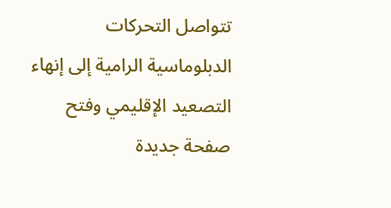تتواصل التحركات الدبلوماسية الرامية إلى إنهاء التصعيد الإقليمي وفتح صفحة جديدة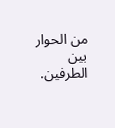من الحوار بين الطرفين.